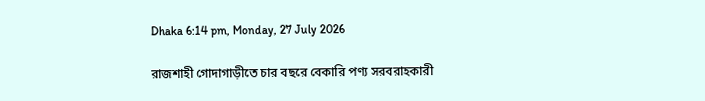Dhaka 6:14 pm, Monday, 27 July 2026

রাজশাহী গোদাগাড়ীতে চার বছরে বেকারি পণ্য সরবরাহকারী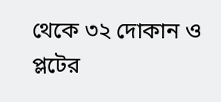থেকে ৩২ দোকান ও প্লটের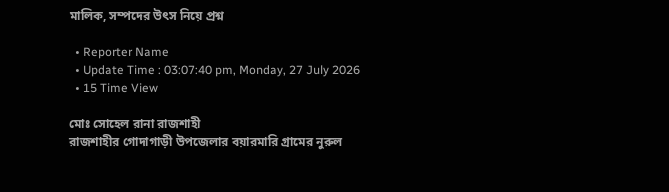মালিক, সম্পদের উৎস নিয়ে প্রশ্ন

  • Reporter Name
  • Update Time : 03:07:40 pm, Monday, 27 July 2026
  • 15 Time View

মোঃ সোহেল রানা রাজশাহী
রাজশাহীর গোদাগাড়ী উপজেলার বয়ারমারি গ্রামের নুরুল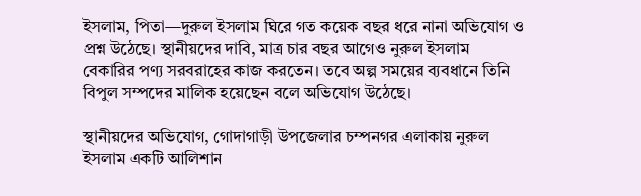ইসলাম, পিতা—দুরুল ইসলাম ঘিরে গত কয়েক বছর ধরে নানা অভিযোগ ও প্রশ্ন উঠেছে। স্থানীয়দের দাবি, মাত্র চার বছর আগেও নুরুল ইসলাম বেকারির পণ্য সরবরাহের কাজ করতেন। তবে অল্প সময়ের ব্যবধানে তিনি বিপুল সম্পদের মালিক হয়েছেন বলে অভিযোগ উঠেছে।

স্থানীয়দের অভিযোগ, গোদাগাড়ী উপজেলার চম্পনগর এলাকায় নুরুল ইসলাম একটি আলিশান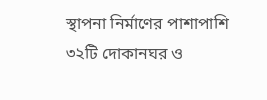স্থাপনা নির্মাণের পাশাপাশি ৩২টি দোকানঘর ও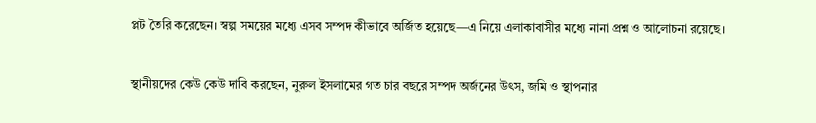প্লট তৈরি করেছেন। স্বল্প সময়ের মধ্যে এসব সম্পদ কীভাবে অর্জিত হয়েছে—এ নিয়ে এলাকাবাসীর মধ্যে নানা প্রশ্ন ও আলোচনা রয়েছে।

স্থানীয়দের কেউ কেউ দাবি করছেন, নুরুল ইসলামের গত চার বছরে সম্পদ অর্জনের উৎস, জমি ও স্থাপনার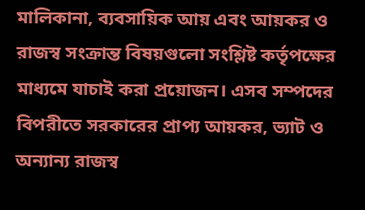মালিকানা, ব্যবসায়িক আয় এবং আয়কর ও রাজস্ব সংক্রান্ত বিষয়গুলো সংশ্লিষ্ট কর্তৃপক্ষের মাধ্যমে যাচাই করা প্রয়োজন। এসব সম্পদের বিপরীতে সরকারের প্রাপ্য আয়কর, ভ্যাট ও অন্যান্য রাজস্ব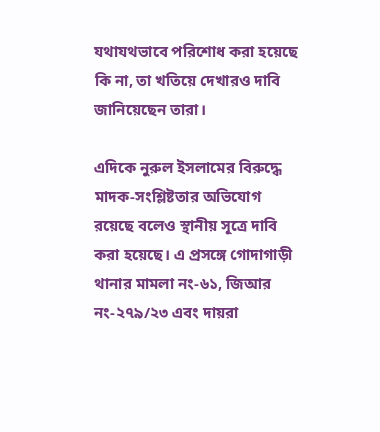যথাযথভাবে পরিশোধ করা হয়েছে কি না, তা খতিয়ে দেখারও দাবি জানিয়েছেন তারা।

এদিকে নুরুল ইসলামের বিরুদ্ধে মাদক-সংশ্লিষ্টতার অভিযোগ রয়েছে বলেও স্থানীয় সূত্রে দাবি করা হয়েছে। এ প্রসঙ্গে গোদাগাড়ী থানার মামলা নং-৬১, জিআর নং-২৭৯/২৩ এবং দায়রা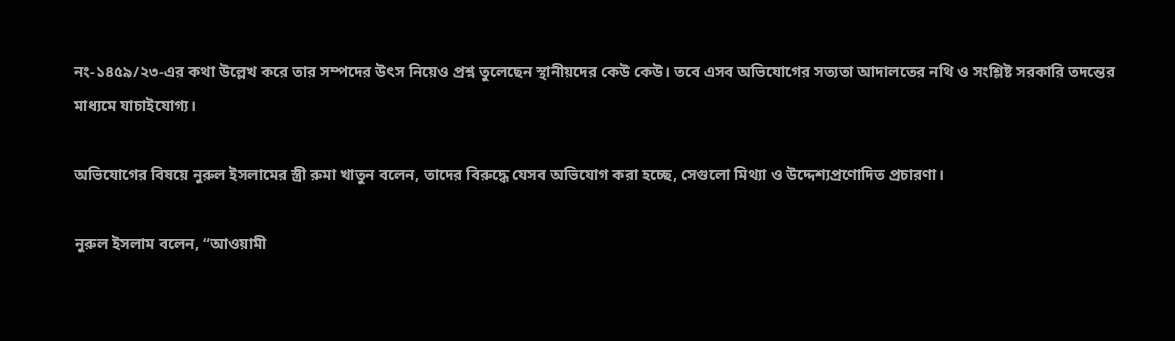নং-১৪৫৯/২৩-এর কথা উল্লেখ করে তার সম্পদের উৎস নিয়েও প্রশ্ন তুলেছেন স্থানীয়দের কেউ কেউ। তবে এসব অভিযোগের সত্যতা আদালতের নথি ও সংশ্লিষ্ট সরকারি তদন্তের মাধ্যমে যাচাইযোগ্য।

অভিযোগের বিষয়ে নুরুল ইসলামের স্ত্রী রুমা খাতুন বলেন, তাদের বিরুদ্ধে যেসব অভিযোগ করা হচ্ছে, সেগুলো মিথ্যা ও উদ্দেশ্যপ্রণোদিত প্রচারণা।

নুরুল ইসলাম বলেন, “আওয়ামী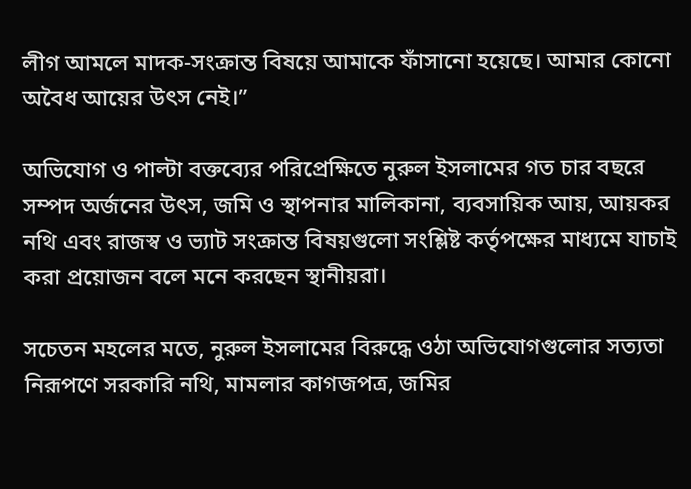লীগ আমলে মাদক-সংক্রান্ত বিষয়ে আমাকে ফাঁসানো হয়েছে। আমার কোনো অবৈধ আয়ের উৎস নেই।”

অভিযোগ ও পাল্টা বক্তব্যের পরিপ্রেক্ষিতে নুরুল ইসলামের গত চার বছরে সম্পদ অর্জনের উৎস, জমি ও স্থাপনার মালিকানা, ব্যবসায়িক আয়, আয়কর নথি এবং রাজস্ব ও ভ্যাট সংক্রান্ত বিষয়গুলো সংশ্লিষ্ট কর্তৃপক্ষের মাধ্যমে যাচাই করা প্রয়োজন বলে মনে করছেন স্থানীয়রা।

সচেতন মহলের মতে, নুরুল ইসলামের বিরুদ্ধে ওঠা অভিযোগগুলোর সত্যতা নিরূপণে সরকারি নথি, মামলার কাগজপত্র, জমির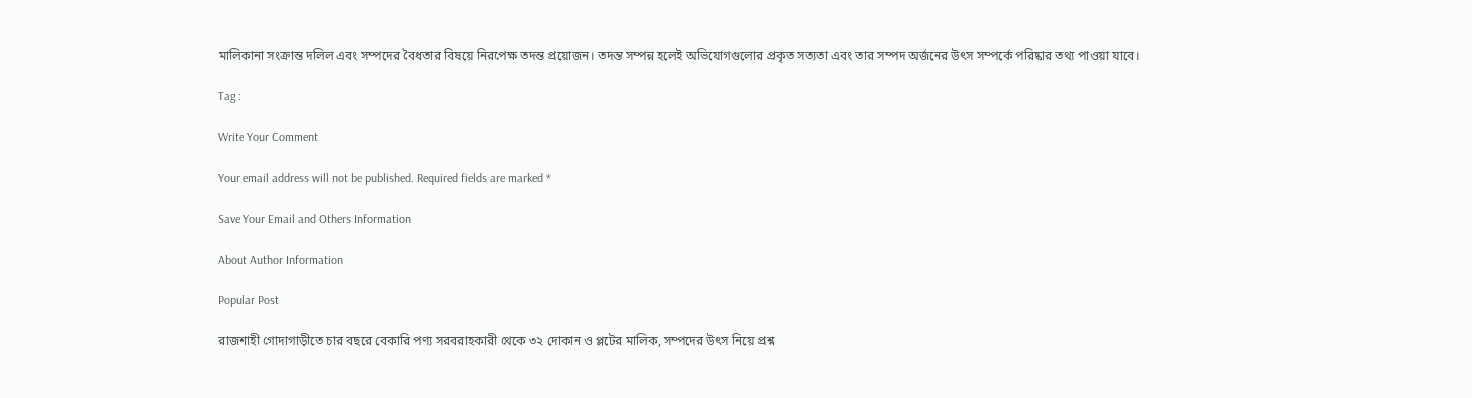মালিকানা সংক্রান্ত দলিল এবং সম্পদের বৈধতার বিষয়ে নিরপেক্ষ তদন্ত প্রয়োজন। তদন্ত সম্পন্ন হলেই অভিযোগগুলোর প্রকৃত সত্যতা এবং তার সম্পদ অর্জনের উৎস সম্পর্কে পরিষ্কার তথ্য পাওয়া যাবে।

Tag :

Write Your Comment

Your email address will not be published. Required fields are marked *

Save Your Email and Others Information

About Author Information

Popular Post

রাজশাহী গোদাগাড়ীতে চার বছরে বেকারি পণ্য সরবরাহকারী থেকে ৩২ দোকান ও প্লটের মালিক, সম্পদের উৎস নিয়ে প্রশ্ন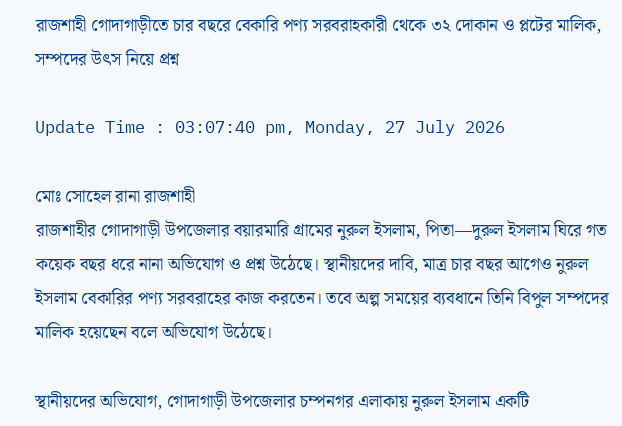রাজশাহী গোদাগাড়ীতে চার বছরে বেকারি পণ্য সরবরাহকারী থেকে ৩২ দোকান ও প্লটের মালিক, সম্পদের উৎস নিয়ে প্রশ্ন

Update Time : 03:07:40 pm, Monday, 27 July 2026

মোঃ সোহেল রানা রাজশাহী
রাজশাহীর গোদাগাড়ী উপজেলার বয়ারমারি গ্রামের নুরুল ইসলাম, পিতা—দুরুল ইসলাম ঘিরে গত কয়েক বছর ধরে নানা অভিযোগ ও প্রশ্ন উঠেছে। স্থানীয়দের দাবি, মাত্র চার বছর আগেও নুরুল ইসলাম বেকারির পণ্য সরবরাহের কাজ করতেন। তবে অল্প সময়ের ব্যবধানে তিনি বিপুল সম্পদের মালিক হয়েছেন বলে অভিযোগ উঠেছে।

স্থানীয়দের অভিযোগ, গোদাগাড়ী উপজেলার চম্পনগর এলাকায় নুরুল ইসলাম একটি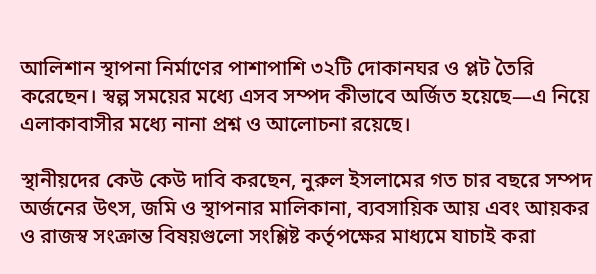আলিশান স্থাপনা নির্মাণের পাশাপাশি ৩২টি দোকানঘর ও প্লট তৈরি করেছেন। স্বল্প সময়ের মধ্যে এসব সম্পদ কীভাবে অর্জিত হয়েছে—এ নিয়ে এলাকাবাসীর মধ্যে নানা প্রশ্ন ও আলোচনা রয়েছে।

স্থানীয়দের কেউ কেউ দাবি করছেন, নুরুল ইসলামের গত চার বছরে সম্পদ অর্জনের উৎস, জমি ও স্থাপনার মালিকানা, ব্যবসায়িক আয় এবং আয়কর ও রাজস্ব সংক্রান্ত বিষয়গুলো সংশ্লিষ্ট কর্তৃপক্ষের মাধ্যমে যাচাই করা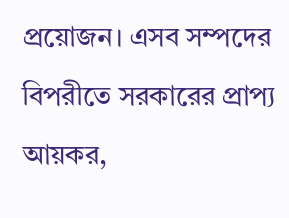প্রয়োজন। এসব সম্পদের বিপরীতে সরকারের প্রাপ্য আয়কর,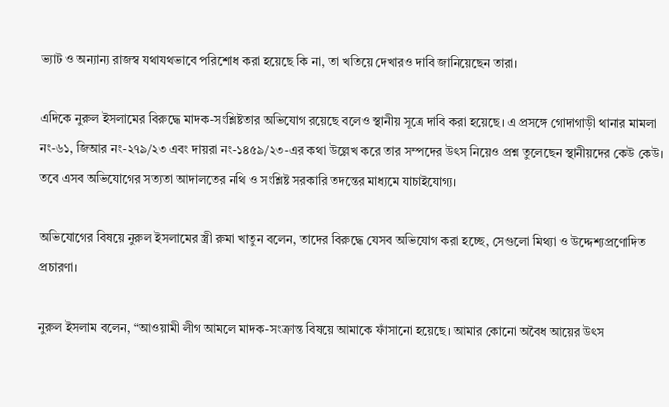ভ্যাট ও অন্যান্য রাজস্ব যথাযথভাবে পরিশোধ করা হয়েছে কি না, তা খতিয়ে দেখারও দাবি জানিয়েছেন তারা।

এদিকে নুরুল ইসলামের বিরুদ্ধে মাদক-সংশ্লিষ্টতার অভিযোগ রয়েছে বলেও স্থানীয় সূত্রে দাবি করা হয়েছে। এ প্রসঙ্গে গোদাগাড়ী থানার মামলা নং-৬১, জিআর নং-২৭৯/২৩ এবং দায়রা নং-১৪৫৯/২৩-এর কথা উল্লেখ করে তার সম্পদের উৎস নিয়েও প্রশ্ন তুলেছেন স্থানীয়দের কেউ কেউ। তবে এসব অভিযোগের সত্যতা আদালতের নথি ও সংশ্লিষ্ট সরকারি তদন্তের মাধ্যমে যাচাইযোগ্য।

অভিযোগের বিষয়ে নুরুল ইসলামের স্ত্রী রুমা খাতুন বলেন, তাদের বিরুদ্ধে যেসব অভিযোগ করা হচ্ছে, সেগুলো মিথ্যা ও উদ্দেশ্যপ্রণোদিত প্রচারণা।

নুরুল ইসলাম বলেন, “আওয়ামী লীগ আমলে মাদক-সংক্রান্ত বিষয়ে আমাকে ফাঁসানো হয়েছে। আমার কোনো অবৈধ আয়ের উৎস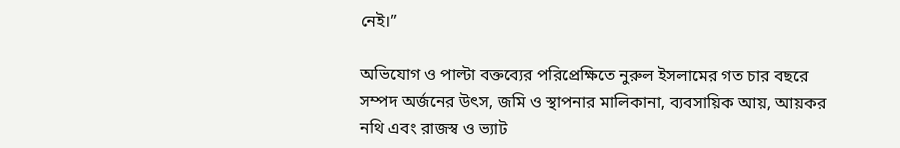নেই।”

অভিযোগ ও পাল্টা বক্তব্যের পরিপ্রেক্ষিতে নুরুল ইসলামের গত চার বছরে সম্পদ অর্জনের উৎস, জমি ও স্থাপনার মালিকানা, ব্যবসায়িক আয়, আয়কর নথি এবং রাজস্ব ও ভ্যাট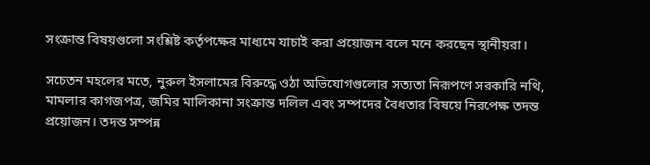সংক্রান্ত বিষয়গুলো সংশ্লিষ্ট কর্তৃপক্ষের মাধ্যমে যাচাই করা প্রয়োজন বলে মনে করছেন স্থানীয়রা।

সচেতন মহলের মতে, নুরুল ইসলামের বিরুদ্ধে ওঠা অভিযোগগুলোর সত্যতা নিরূপণে সরকারি নথি, মামলার কাগজপত্র, জমির মালিকানা সংক্রান্ত দলিল এবং সম্পদের বৈধতার বিষয়ে নিরপেক্ষ তদন্ত প্রয়োজন। তদন্ত সম্পন্ন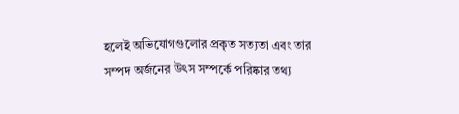হলেই অভিযোগগুলোর প্রকৃত সত্যতা এবং তার সম্পদ অর্জনের উৎস সম্পর্কে পরিষ্কার তথ্য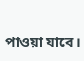পাওয়া যাবে।